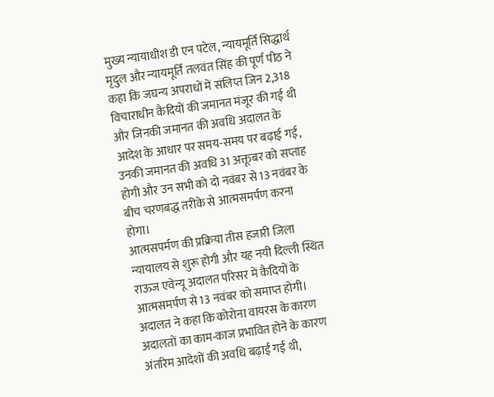मुख्य न्यायाधीश डी एन पटेल, न्यायमूर्ति सिद्धार्थ मृदुल और न्यायमूर्ति तलवंत सिंह की पूर्ण पीठ ने कहा कि जघन्य अपराधों में संलिप्त जिन 2,318 विचाराधीन कैदियों की जमानत मंजूर की गई थी और जिनकी जमानत की अवधि अदालत के आदेश के आधार पर समय-समय पर बढ़ाई गई, उनकी जमानत की अवधि 31 अक्तूबर को सप्ताह होगी और उन सभी को दो नवंबर से 13 नवंबर के बीच चरणबद्ध तरीके से आत्मसमर्पण करना होगा।
आत्मसपर्मण की प्रक्रिया तीस हजारी जिला न्यायालय से शुरू होगी और यह नयी दिल्ली स्थित राऊज एवेन्यू अदालत परिसर में कैदियों के आत्मसमर्पण से 13 नवंबर को समाप्त होगी। अदालत ने कहा कि कोरोना वायरस के कारण अदालतों का काम-काज प्रभावित होने के कारण अंतरिम आदेशों की अवधि बढ़ाई गई थी,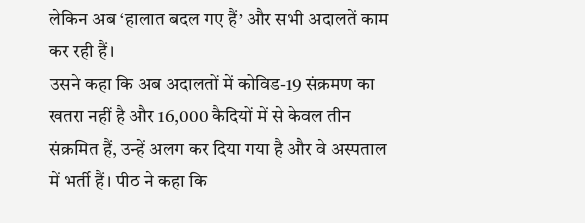लेकिन अब ‘हालात बदल गए हैं’ और सभी अदालतें काम कर रही हैं।
उसने कहा कि अब अदालतों में कोविड-19 संक्रमण का खतरा नहीं है और 16,000 कैदियों में से केवल तीन संक्रमित हैं, उन्हें अलग कर दिया गया है और वे अस्पताल में भर्ती हैं। पीठ ने कहा कि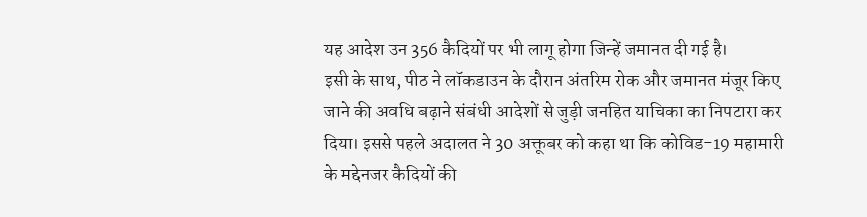यह आदेश उन 356 कैदियों पर भी लागू होगा जिन्हें जमानत दी गई है।
इसी के साथ, पीठ ने लॉकडाउन के दौरान अंतरिम रोक और जमानत मंजूर किए जाने की अवधि बढ़ाने संबंधी आदेशों से जुड़ी जनहित याचिका का निपटारा कर दिया। इससे पहले अदालत ने 30 अक्तूबर को कहा था कि कोविड-19 महामारी के मद्देनजर कैदियों की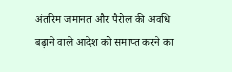अंतरिम जमानत और पैरोल की अवधि बढ़ाने वाले आदेश को समाप्त करने का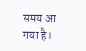समय आ गया है।